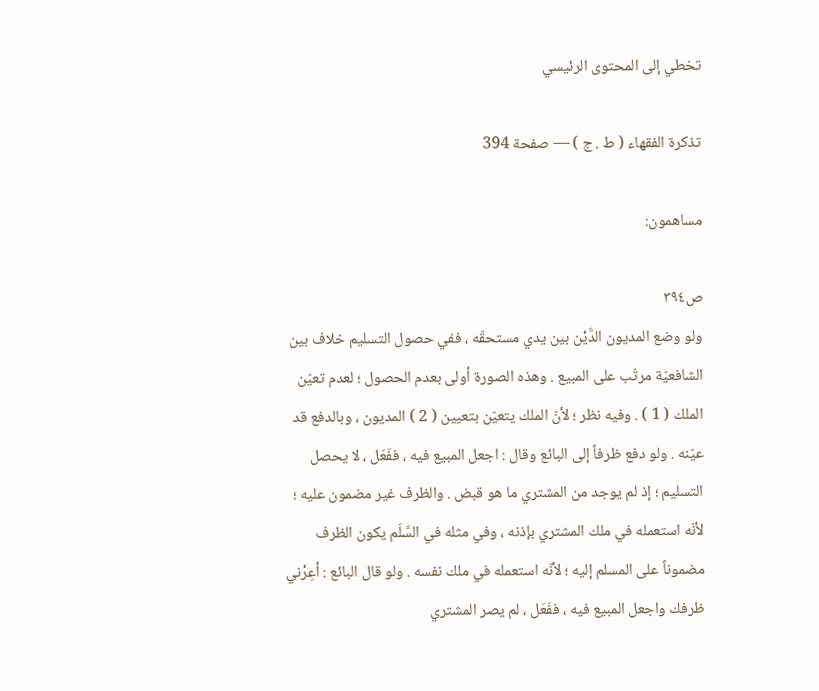تخطي إلى المحتوى الرئيسي

تذكرة الفقهاء ( ط . ج ) — صفحة 394

مساهمون:

ص٣٩٤
ولو وضع المديون الدَّيْن بين يدي مستحقّه ، ففي حصول التسليم خلاف بين الشافعيّة مرتّب على المبيع . وهذه الصورة أولى بعدم الحصول ؛ لعدم تعيّن الملك ( 1 ) . وفيه نظر ؛ لأنّ الملك يتعيّن بتعيين ( 2 ) المديون ، وبالدفع قد عيّنه . ولو دفع ظرفاً إلى البائع وقال : اجعل المبيع فيه ، ففَعَل ، لا يحصل التسليم ؛ إذ لم يوجد من المشتري ما هو قبض . والظرف غير مضمون عليه ؛ لأنّه استعمله في ملك المشتري بإذنه ، وفي مثله في السَّلَم يكون الظرف مضموناً على المسلم إليه ؛ لأنّه استعمله في ملك نفسه . ولو قال البائع : أعِرْني ظرفك واجعل المبيع فيه ، ففَعَل ، لم يصر المشتري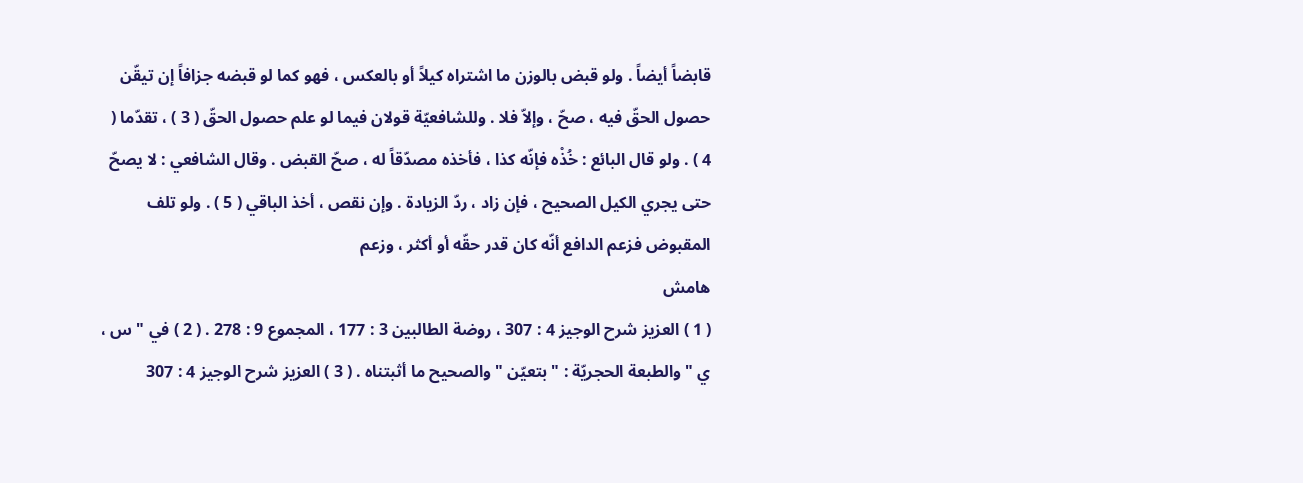قابضاً أيضاً . ولو قبض بالوزن ما اشتراه كيلاً أو بالعكس ، فهو كما لو قبضه جزافاً إن تيقّن حصول الحقّ فيه ، صحّ ، وإلاّ فلا . وللشافعيّة قولان فيما لو علم حصول الحقّ ( 3 ) ، تقدّما ( 4 ) . ولو قال البائع : خُذْه فإنّه كذا ، فأخذه مصدّقاً له ، صحّ القبض . وقال الشافعي : لا يصحّ حتى يجري الكيل الصحيح ، فإن زاد ، ردّ الزيادة . وإن نقص ، أخذ الباقي ( 5 ) . ولو تلف المقبوض فزعم الدافع أنّه كان قدر حقّه أو أكثر ، وزعم
هامش
( 1 ) العزيز شرح الوجيز 4 : 307 ، روضة الطالبين 3 : 177 ، المجموع 9 : 278 . ( 2 ) في " س ، ي " والطبعة الحجريّة : " بتعيّن " والصحيح ما أثبتناه . ( 3 ) العزيز شرح الوجيز 4 : 307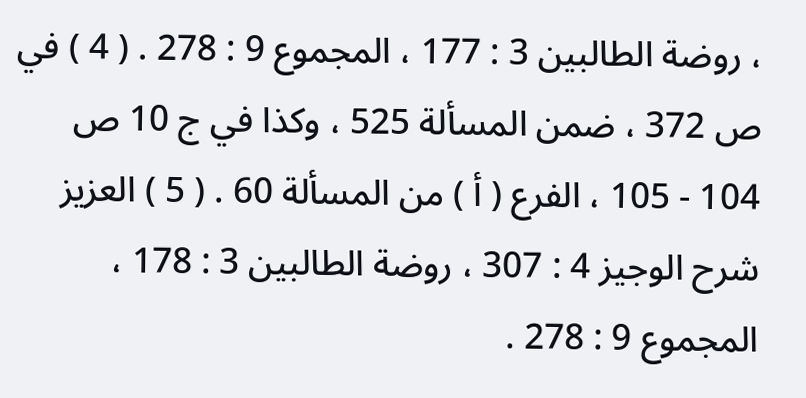، روضة الطالبين 3 : 177 ، المجموع 9 : 278 . ( 4 ) في ص 372 ، ضمن المسألة 525 ، وكذا في ج 10 ص 104 - 105 ، الفرع ( أ ) من المسألة 60 . ( 5 ) العزيز شرح الوجيز 4 : 307 ، روضة الطالبين 3 : 178 ، المجموع 9 : 278 .